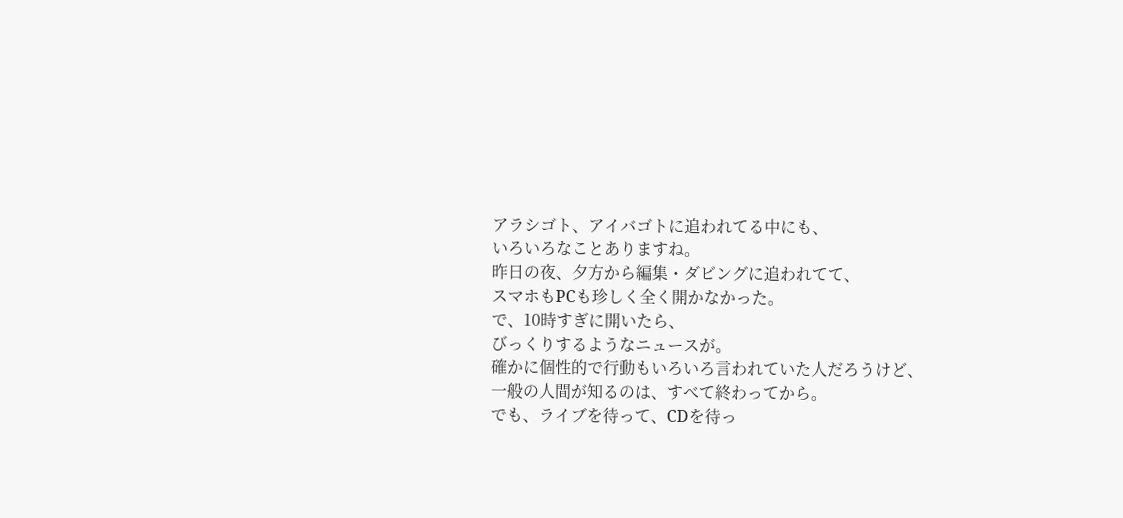アラシゴト、アイバゴトに追われてる中にも、
いろいろなことありますね。
昨日の夜、夕方から編集・ダビングに追われてて、
スマホもPCも珍しく全く開かなかった。
で、10時すぎに開いたら、
びっくりするようなニュースが。
確かに個性的で行動もいろいろ言われていた人だろうけど、
一般の人間が知るのは、すべて終わってから。
でも、ライブを待って、CDを待っ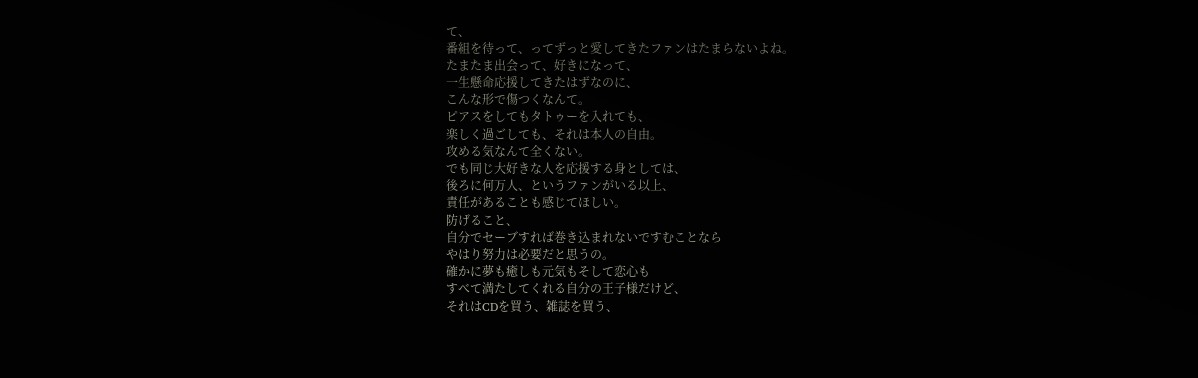て、
番組を待って、ってずっと愛してきたファンはたまらないよね。
たまたま出会って、好きになって、
一生懸命応援してきたはずなのに、
こんな形で傷つくなんて。
ピアスをしてもタトゥーを入れても、
楽しく過ごしても、それは本人の自由。
攻める気なんて全くない。
でも同じ大好きな人を応援する身としては、
後ろに何万人、というファンがいる以上、
責任があることも感じてほしい。
防げること、
自分でセーブすれば巻き込まれないですむことなら
やはり努力は必要だと思うの。
確かに夢も癒しも元気もそして恋心も
すべて満たしてくれる自分の王子様だけど、
それはCDを買う、雑誌を買う、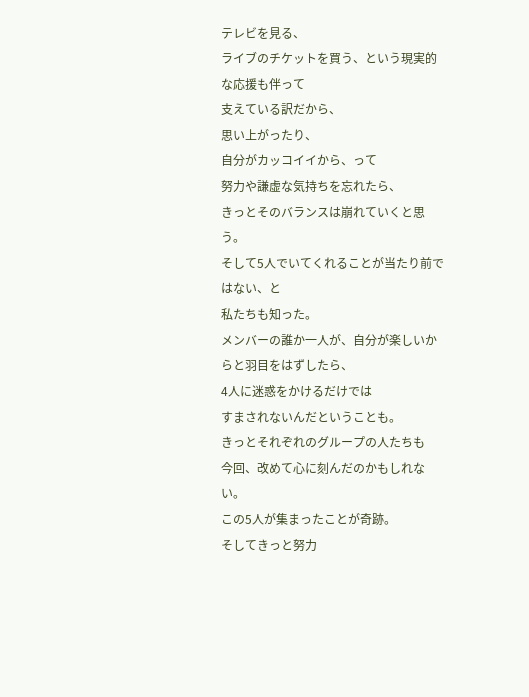テレビを見る、
ライブのチケットを買う、という現実的な応援も伴って
支えている訳だから、
思い上がったり、
自分がカッコイイから、って
努力や謙虚な気持ちを忘れたら、
きっとそのバランスは崩れていくと思う。
そして5人でいてくれることが当たり前ではない、と
私たちも知った。
メンバーの誰か一人が、自分が楽しいからと羽目をはずしたら、
4人に迷惑をかけるだけでは
すまされないんだということも。
きっとそれぞれのグループの人たちも
今回、改めて心に刻んだのかもしれない。
この5人が集まったことが奇跡。
そしてきっと努力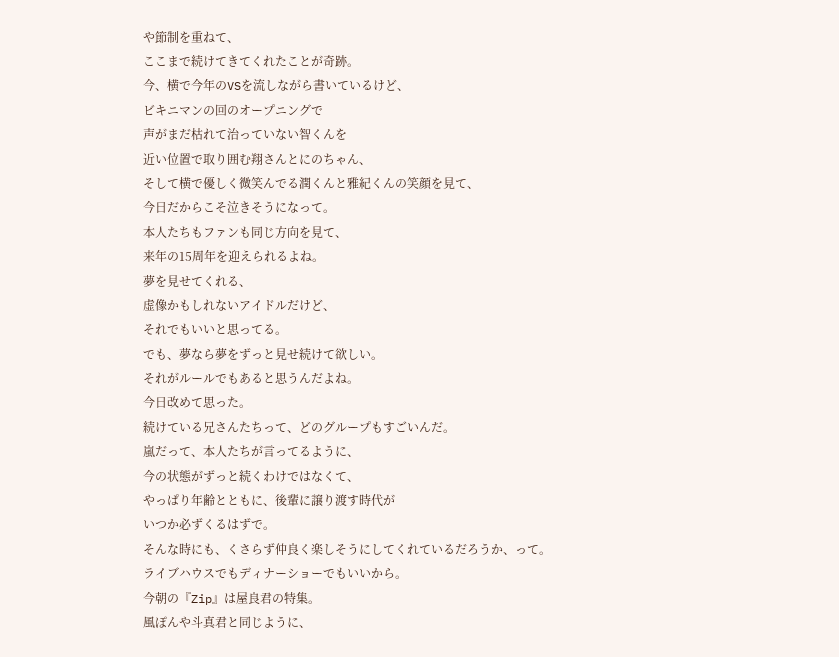や節制を重ねて、
ここまで続けてきてくれたことが奇跡。
今、横で今年のVSを流しながら書いているけど、
ビキニマンの回のオープニングで
声がまだ枯れて治っていない智くんを
近い位置で取り囲む翔さんとにのちゃん、
そして横で優しく微笑んでる潤くんと雅紀くんの笑顔を見て、
今日だからこそ泣きそうになって。
本人たちもファンも同じ方向を見て、
来年の15周年を迎えられるよね。
夢を見せてくれる、
虚像かもしれないアイドルだけど、
それでもいいと思ってる。
でも、夢なら夢をずっと見せ続けて欲しい。
それがルールでもあると思うんだよね。
今日改めて思った。
続けている兄さんたちって、どのグループもすごいんだ。
嵐だって、本人たちが言ってるように、
今の状態がずっと続くわけではなくて、
やっぱり年齢とともに、後輩に譲り渡す時代が
いつか必ずくるはずで。
そんな時にも、くさらず仲良く楽しそうにしてくれているだろうか、って。
ライブハウスでもディナーショーでもいいから。
今朝の『Zip』は屋良君の特集。
風ぽんや斗真君と同じように、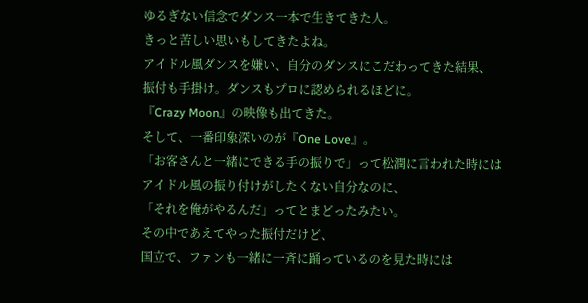ゆるぎない信念でダンス一本で生きてきた人。
きっと苦しい思いもしてきたよね。
アイドル風ダンスを嫌い、自分のダンスにこだわってきた結果、
振付も手掛け。ダンスもプロに認められるほどに。
『Crazy Moon』の映像も出てきた。
そして、一番印象深いのが『One Love』。
「お客さんと一緒にできる手の振りで」って松潤に言われた時には
アイドル風の振り付けがしたくない自分なのに、
「それを俺がやるんだ」ってとまどったみたい。
その中であえてやった振付だけど、
国立で、ファンも一緒に一斉に踊っているのを見た時には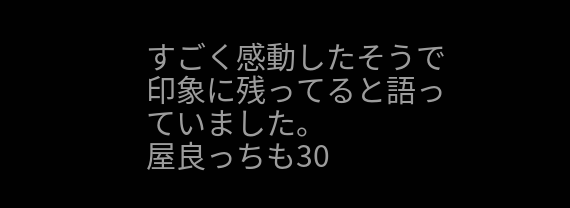すごく感動したそうで印象に残ってると語っていました。
屋良っちも30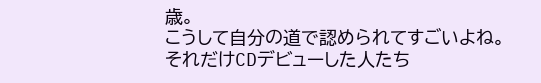歳。
こうして自分の道で認められてすごいよね。
それだけCDデビューした人たち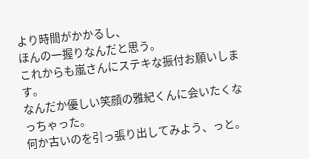より時間がかかるし、
ほんの一握りなんだと思う。
これからも嵐さんにステキな振付お願いします。
なんだか優しい笑顔の雅紀くんに会いたくなっちゃった。
何か古いのを引っ張り出してみよう、っと。